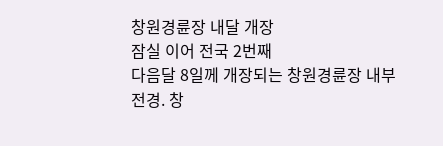창원경륜장 내달 개장
잠실 이어 전국 2번째
다음달 8일께 개장되는 창원경륜장 내부 전경. 창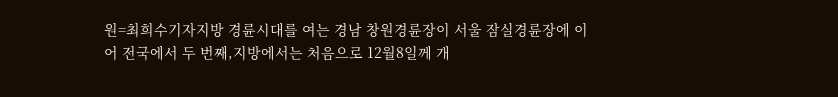원=최희수기자지방 경륜시대를 여는 경남 창원경륜장이 서울 잠실경륜장에 이어 전국에서 두 번째,지방에서는 처음으로 12월8일께 개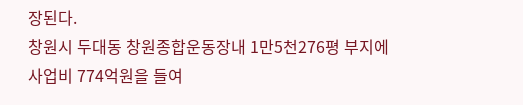장된다.
창원시 두대동 창원종합운동장내 1만5천276평 부지에 사업비 774억원을 들여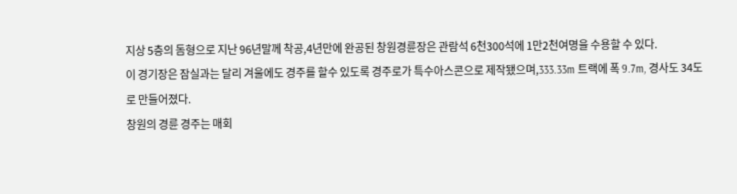지상 5층의 돔형으로 지난 96년말께 착공,4년만에 완공된 창원경륜장은 관람석 6천300석에 1만2천여명을 수용할 수 있다.
이 경기장은 잠실과는 달리 겨울에도 경주를 할수 있도록 경주로가 특수아스콘으로 제작됐으며,333.33m 트랙에 폭 9.7m, 경사도 34도로 만들어졌다.
창원의 경륜 경주는 매회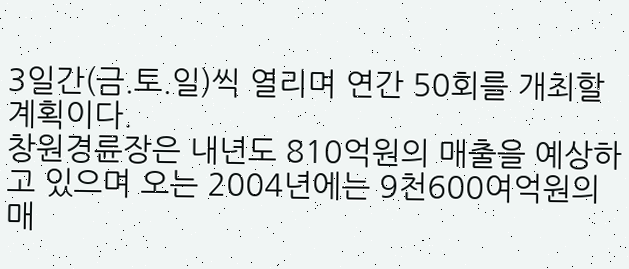3일간(금.토.일)씩 열리며 연간 50회를 개최할 계획이다.
창원경륜장은 내년도 810억원의 매출을 예상하고 있으며 오는 2004년에는 9천600여억원의 매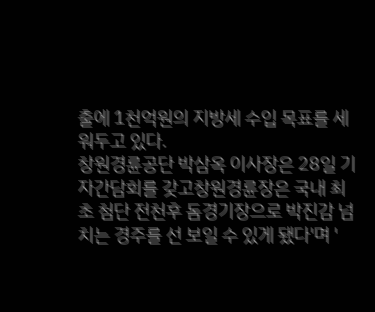출에 1천억원의 지방세 수입 목표를 세워두고 있다.
창원경륜공단 박삼옥 이사장은 28일 기자간담회를 갖고창원경륜장은 국내 최초 첨단 전천후 돔경기장으로 박진감 넘치는 경주를 선 보일 수 있게 됐다'며 '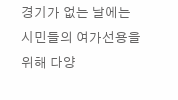경기가 없는 날에는 시민들의 여가선용을 위해 다양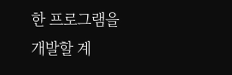한 프로그램을 개발할 계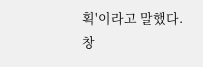획'이라고 말했다. 창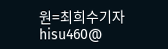원=최희수기자 hisu460@